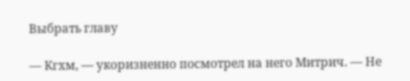Выбрать главу

— Кгхм, — укоризненно посмотрел на него Митрич. — Не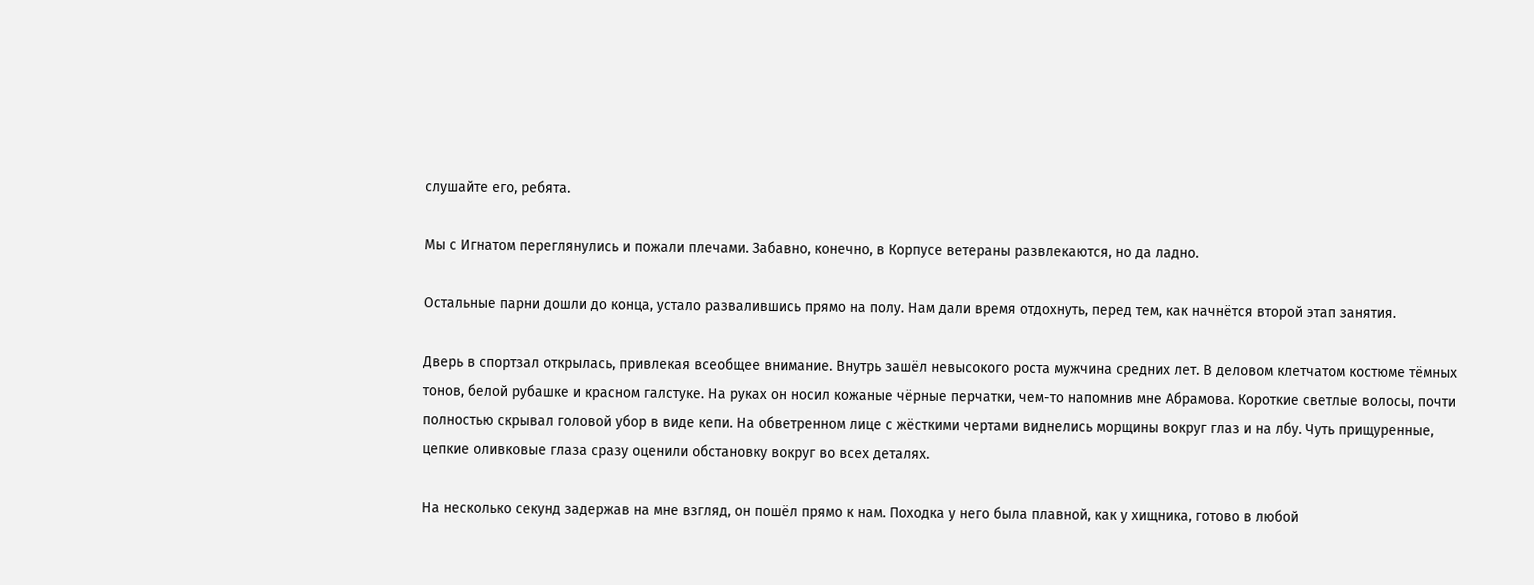слушайте его, ребята.

Мы с Игнатом переглянулись и пожали плечами. Забавно, конечно, в Корпусе ветераны развлекаются, но да ладно.

Остальные парни дошли до конца, устало развалившись прямо на полу. Нам дали время отдохнуть, перед тем, как начнётся второй этап занятия.

Дверь в спортзал открылась, привлекая всеобщее внимание. Внутрь зашёл невысокого роста мужчина средних лет. В деловом клетчатом костюме тёмных тонов, белой рубашке и красном галстуке. На руках он носил кожаные чёрные перчатки, чем-то напомнив мне Абрамова. Короткие светлые волосы, почти полностью скрывал головой убор в виде кепи. На обветренном лице с жёсткими чертами виднелись морщины вокруг глаз и на лбу. Чуть прищуренные, цепкие оливковые глаза сразу оценили обстановку вокруг во всех деталях.

На несколько секунд задержав на мне взгляд, он пошёл прямо к нам. Походка у него была плавной, как у хищника, готово в любой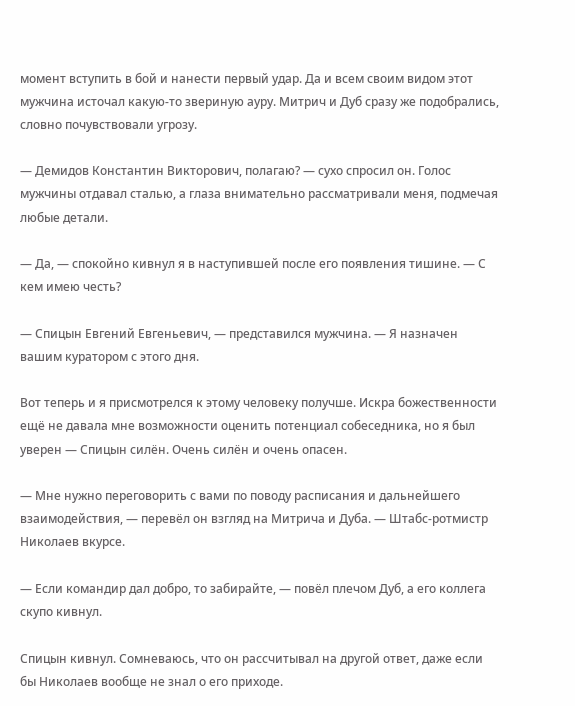момент вступить в бой и нанести первый удар. Да и всем своим видом этот мужчина источал какую-то звериную ауру. Митрич и Дуб сразу же подобрались, словно почувствовали угрозу.

— Демидов Константин Викторович, полагаю? — сухо спросил он. Голос мужчины отдавал сталью, а глаза внимательно рассматривали меня, подмечая любые детали.

— Да, — спокойно кивнул я в наступившей после его появления тишине. — С кем имею честь?

— Спицын Евгений Евгеньевич, — представился мужчина. — Я назначен вашим куратором с этого дня.

Вот теперь и я присмотрелся к этому человеку получше. Искра божественности ещё не давала мне возможности оценить потенциал собеседника, но я был уверен — Спицын силён. Очень силён и очень опасен.

— Мне нужно переговорить с вами по поводу расписания и дальнейшего взаимодействия, — перевёл он взгляд на Митрича и Дуба. — Штабс-ротмистр Николаев вкурсе.

— Если командир дал добро, то забирайте, — повёл плечом Дуб, а его коллега скупо кивнул.

Спицын кивнул. Сомневаюсь, что он рассчитывал на другой ответ, даже если бы Николаев вообще не знал о его приходе.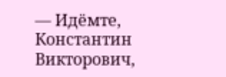— Идёмте, Константин Викторович,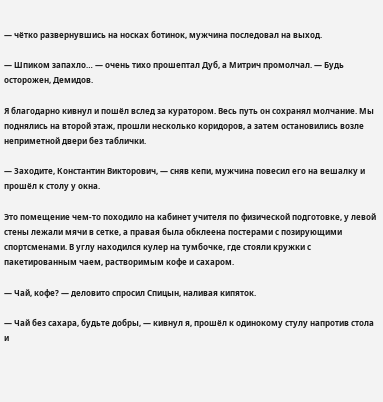— чётко развернувшись на носках ботинок, мужчина последовал на выход.

— Шпиком запахло… — очень тихо прошептал Дуб, а Митрич промолчал. — Будь осторожен, Демидов.

Я благодарно кивнул и пошёл вслед за куратором. Весь путь он сохранял молчание. Мы поднялись на второй этаж, прошли несколько коридоров, а затем остановились возле неприметной двери без таблички.

— Заходите, Константин Викторович, — сняв кепи, мужчина повесил его на вешалку и прошёл к столу у окна.

Это помещение чем-то походило на кабинет учителя по физической подготовке, у левой стены лежали мячи в сетке, а правая была обклеена постерами с позирующими спортсменами. В углу находился кулер на тумбочке, где стояли кружки с пакетированным чаем, растворимым кофе и сахаром.

— Чай, кофе? — деловито спросил Спицын, наливая кипяток.

— Чай без сахара, будьте добры, — кивнул я, прошёл к одинокому стулу напротив стола и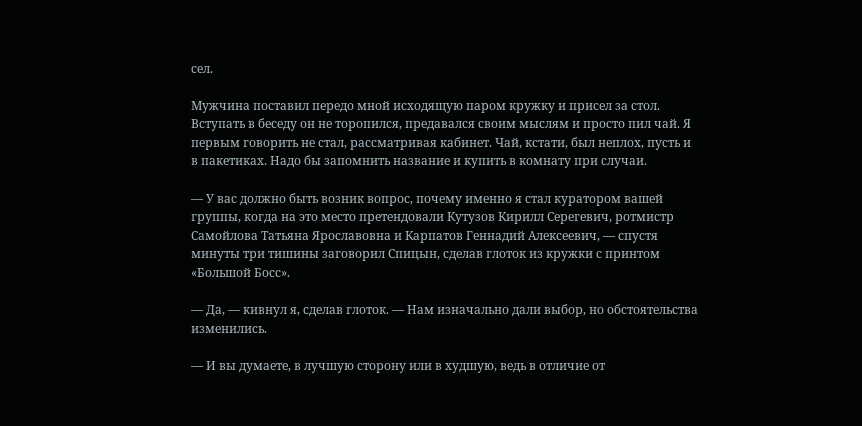сел.

Мужчина поставил передо мной исходящую паром кружку и присел за стол. Вступать в беседу он не торопился, предавался своим мыслям и просто пил чай. Я первым говорить не стал, рассматривая кабинет. Чай, кстати, был неплох, пусть и в пакетиках. Надо бы запомнить название и купить в комнату при случаи.

— У вас должно быть возник вопрос, почему именно я стал куратором вашей группы, когда на это место претендовали Кутузов Кирилл Серегевич, ротмистр Самойлова Татьяна Ярославовна и Карпатов Геннадий Алексеевич, — спустя минуты три тишины заговорил Спицын, сделав глоток из кружки с принтом «Большой Босс».

— Да, — кивнул я, сделав глоток. — Нам изначально дали выбор, но обстоятельства изменились.

— И вы думаете, в лучшую сторону или в худшую, ведь в отличие от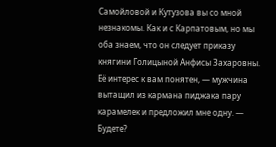Самойловой и Кутузова вы со мной незнакомы. Как и с Карпатовым, но мы оба знаем, что он следует приказу княгини Голицыной Анфисы Захаровны. Её интерес к вам понятен, — мужчина вытащил из кармана пиджака пару карамелек и предложил мне одну. — Будете?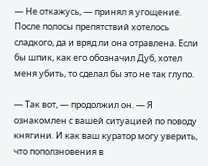— Не откажусь, — принял я угощение. После полосы препятствий хотелось сладкого, да и вряд ли она отравлена. Если бы шпик, как его обозначил Дуб, хотел меня убить, то сделал бы это не так глупо.

— Так вот, — продолжил он. — Я ознакомлен с вашей ситуацией по поводу княгини. И как ваш куратор могу уверить, что поползновения в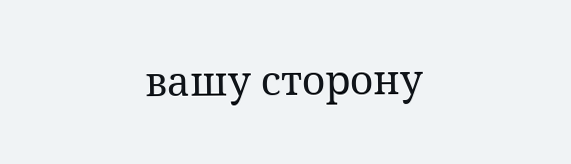вашу сторону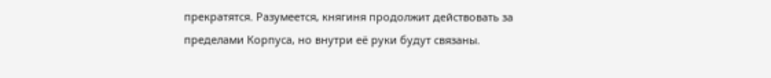прекратятся. Разумеется, княгиня продолжит действовать за пределами Корпуса, но внутри её руки будут связаны.